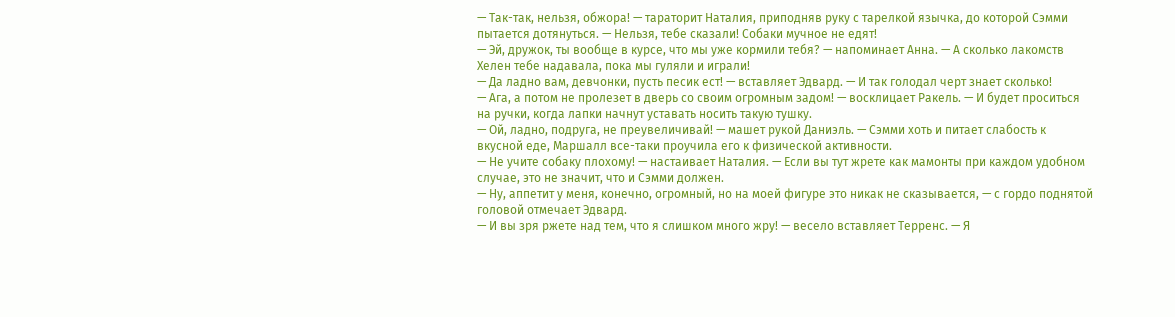— Так-так, нельзя, обжора! — тараторит Наталия, приподняв руку с тарелкой язычка, до которой Сэмми пытается дотянуться. — Нельзя, тебе сказали! Собаки мучное не едят!
— Эй, дружок, ты вообще в курсе, что мы уже кормили тебя? — напоминает Анна. — А сколько лакомств Хелен тебе надавала, пока мы гуляли и играли!
— Да ладно вам, девчонки, пусть песик ест! — вставляет Эдвард. — И так голодал черт знает сколько!
— Ага, а потом не пролезет в дверь со своим огромным задом! — восклицает Ракель. — И будет проситься на ручки, когда лапки начнут уставать носить такую тушку.
— Ой, ладно, подруга, не преувеличивай! — машет рукой Даниэль. — Сэмми хоть и питает слабость к вкусной еде, Маршалл все-таки проучила его к физической активности.
— Не учите собаку плохому! — настаивает Наталия. — Если вы тут жрете как мамонты при каждом удобном случае, это не значит, что и Сэмми должен.
— Ну, аппетит у меня, конечно, огромный, но на моей фигуре это никак не сказывается, — с гордо поднятой головой отмечает Эдвард.
— И вы зря ржете над тем, что я слишком много жру! — весело вставляет Терренс. — Я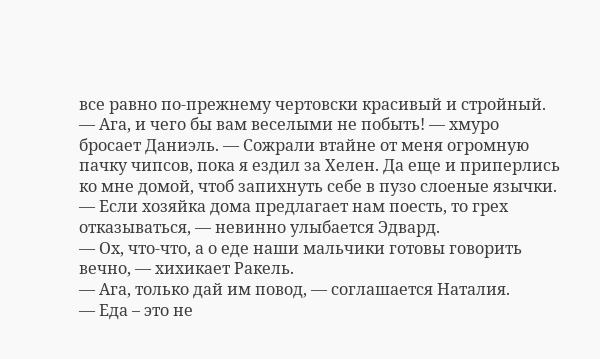все равно по-прежнему чертовски красивый и стройный.
— Ага, и чего бы вам веселыми не побыть! — хмуро бросает Даниэль. — Сожрали втайне от меня огромную пачку чипсов, пока я ездил за Хелен. Да еще и приперлись ко мне домой, чтоб запихнуть себе в пузо слоеные язычки.
— Если хозяйка дома предлагает нам поесть, то грех отказываться, — невинно улыбается Эдвард.
— Ох, что-что, а о еде наши мальчики готовы говорить вечно, — хихикает Ракель.
— Ага, только дай им повод, — соглашается Наталия.
— Еда – это не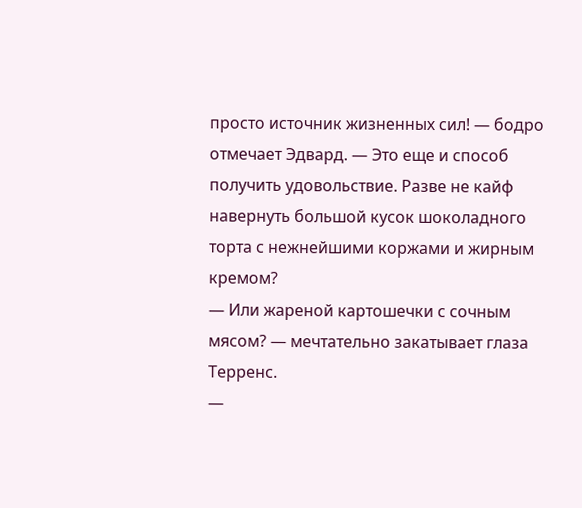просто источник жизненных сил! — бодро отмечает Эдвард. — Это еще и способ получить удовольствие. Разве не кайф навернуть большой кусок шоколадного торта с нежнейшими коржами и жирным кремом?
— Или жареной картошечки с сочным мясом? — мечтательно закатывает глаза Терренс.
—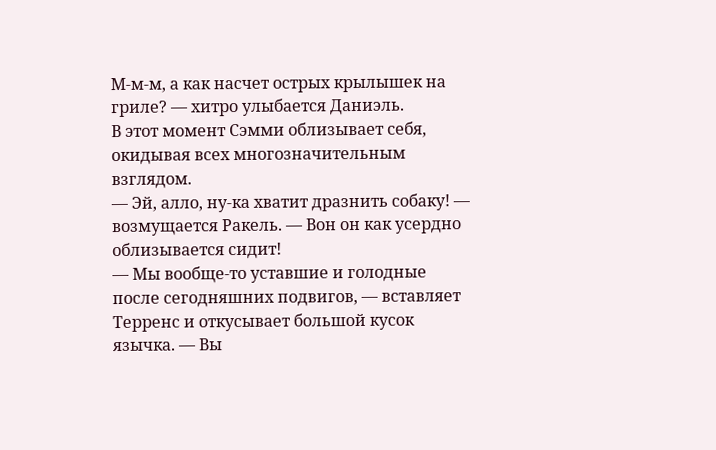М-м-м, а как насчет острых крылышек на гриле? — хитро улыбается Даниэль.
В этот момент Сэмми облизывает себя, окидывая всех многозначительным взглядом.
— Эй, алло, ну-ка хватит дразнить собаку! — возмущается Ракель. — Вон он как усердно облизывается сидит!
— Мы вообще-то уставшие и голодные после сегодняшних подвигов, — вставляет Терренс и откусывает большой кусок язычка. — Вы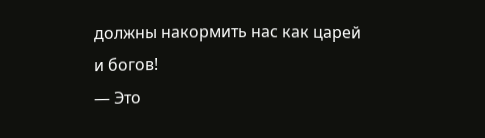должны накормить нас как царей и богов!
— Это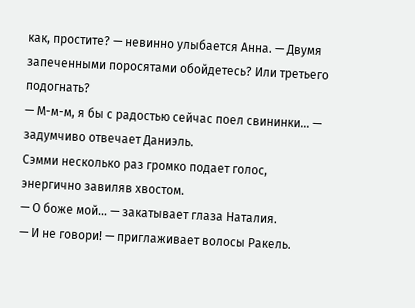как, простите? — невинно улыбается Анна. — Двумя запеченными поросятами обойдетесь? Или третьего подогнать?
— М-м-м, я бы с радостью сейчас поел свининки… — задумчиво отвечает Даниэль.
Сэмми несколько раз громко подает голос, энергично завиляв хвостом.
— О боже мой… — закатывает глаза Наталия.
— И не говори! — приглаживает волосы Ракель.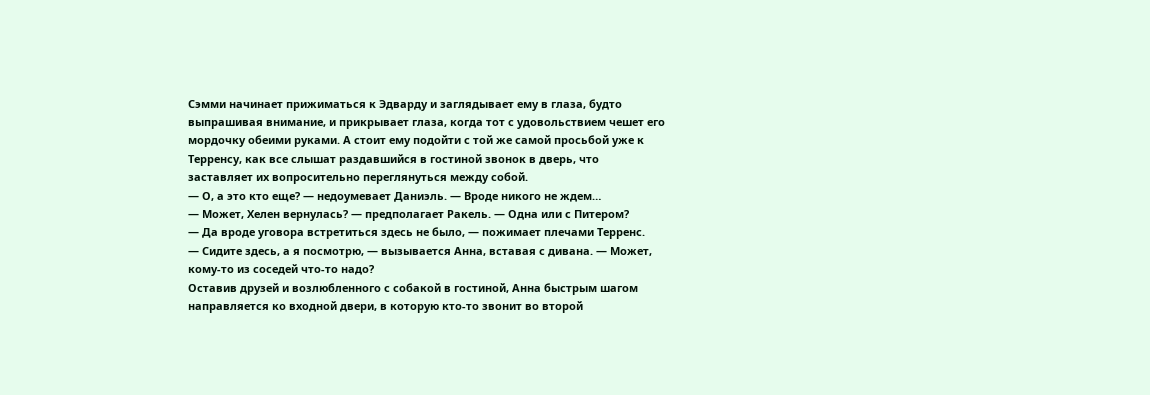Сэмми начинает прижиматься к Эдварду и заглядывает ему в глаза, будто выпрашивая внимание, и прикрывает глаза, когда тот с удовольствием чешет его мордочку обеими руками. А стоит ему подойти с той же самой просьбой уже к Терренсу, как все слышат раздавшийся в гостиной звонок в дверь, что заставляет их вопросительно переглянуться между собой.
— О, а это кто еще? — недоумевает Даниэль. — Вроде никого не ждем…
— Может, Хелен вернулась? — предполагает Ракель. — Одна или с Питером?
— Да вроде уговора встретиться здесь не было, — пожимает плечами Терренс.
— Сидите здесь, а я посмотрю, — вызывается Анна, вставая с дивана. — Может, кому-то из соседей что-то надо?
Оставив друзей и возлюбленного с собакой в гостиной, Анна быстрым шагом направляется ко входной двери, в которую кто-то звонит во второй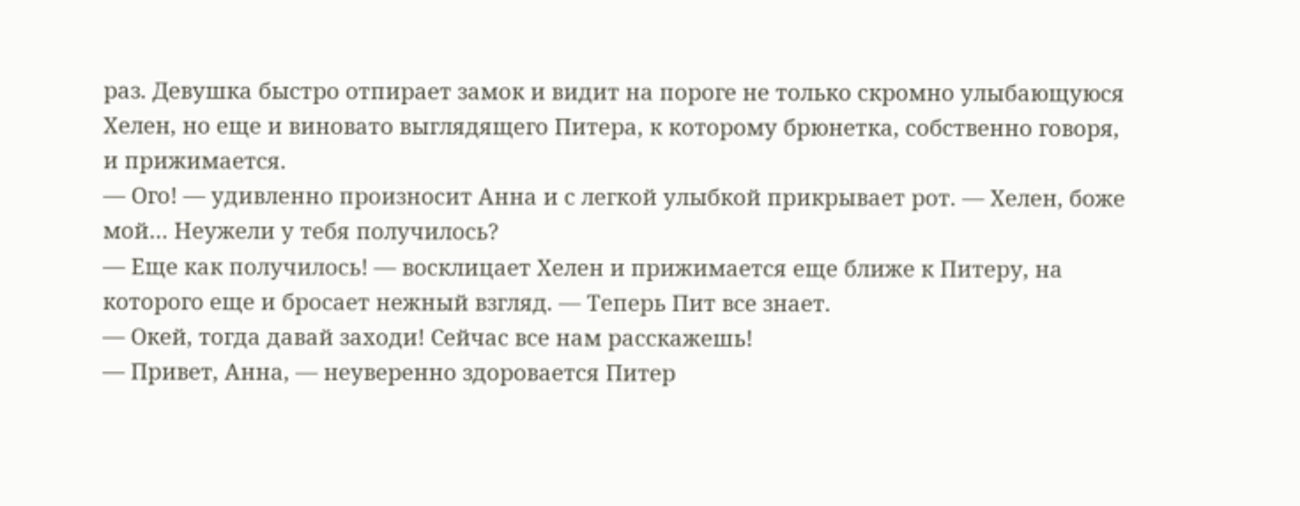раз. Девушка быстро отпирает замок и видит на пороге не только скромно улыбающуюся Хелен, но еще и виновато выглядящего Питера, к которому брюнетка, собственно говоря, и прижимается.
— Ого! — удивленно произносит Анна и с легкой улыбкой прикрывает рот. — Хелен, боже мой… Неужели у тебя получилось?
— Еще как получилось! — восклицает Хелен и прижимается еще ближе к Питеру, на которого еще и бросает нежный взгляд. — Теперь Пит все знает.
— Окей, тогда давай заходи! Сейчас все нам расскажешь!
— Привет, Анна, — неуверенно здоровается Питер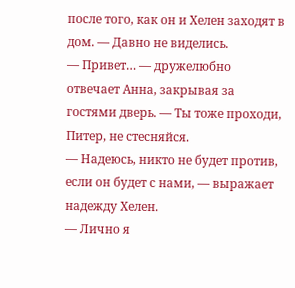после того, как он и Хелен заходят в дом. — Давно не виделись.
— Привет… — дружелюбно отвечает Анна, закрывая за гостями дверь. — Ты тоже проходи, Питер, не стесняйся.
— Надеюсь, никто не будет против, если он будет с нами, — выражает надежду Хелен.
— Лично я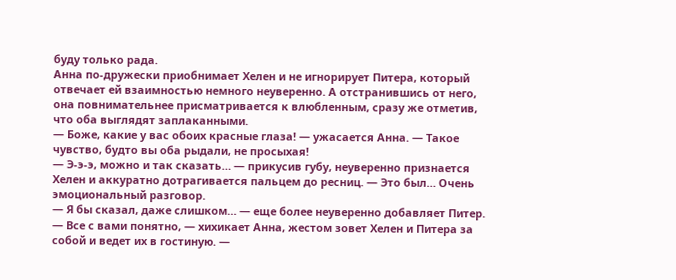буду только рада.
Анна по-дружески приобнимает Хелен и не игнорирует Питера, который отвечает ей взаимностью немного неуверенно. А отстранившись от него, она повнимательнее присматривается к влюбленным, сразу же отметив, что оба выглядят заплаканными.
— Боже, какие у вас обоих красные глаза! — ужасается Анна. — Такое чувство, будто вы оба рыдали, не просыхая!
— Э-э-э, можно и так сказать… — прикусив губу, неуверенно признается Хелен и аккуратно дотрагивается пальцем до ресниц. — Это был… Очень эмоциональный разговор.
— Я бы сказал, даже слишком… — еще более неуверенно добавляет Питер.
— Все с вами понятно, — хихикает Анна, жестом зовет Хелен и Питера за собой и ведет их в гостиную. —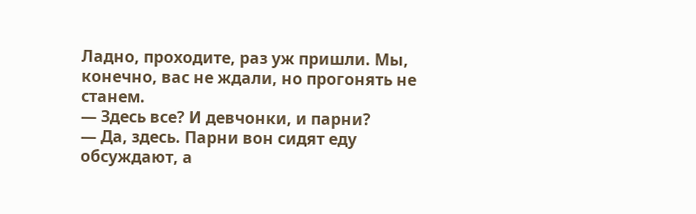Ладно, проходите, раз уж пришли. Мы, конечно, вас не ждали, но прогонять не станем.
— Здесь все? И девчонки, и парни?
— Да, здесь. Парни вон сидят еду обсуждают, а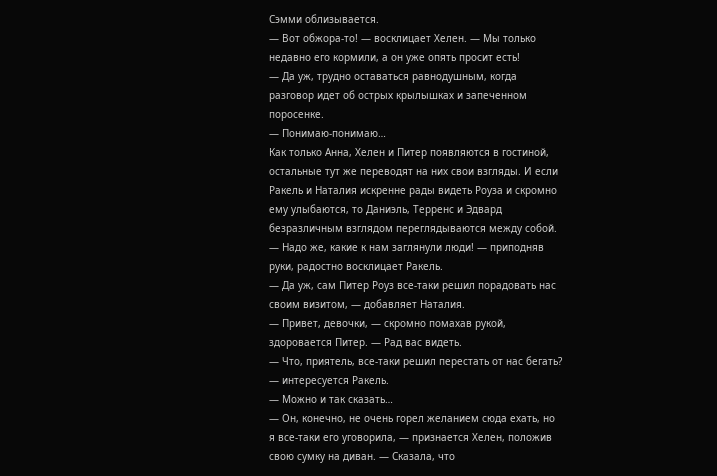Сэмми облизывается.
— Вот обжора-то! — восклицает Хелен. — Мы только недавно его кормили, а он уже опять просит есть!
— Да уж, трудно оставаться равнодушным, когда разговор идет об острых крылышках и запеченном поросенке.
— Понимаю-понимаю…
Как только Анна, Хелен и Питер появляются в гостиной, остальные тут же переводят на них свои взгляды. И если Ракель и Наталия искренне рады видеть Роуза и скромно ему улыбаются, то Даниэль, Терренс и Эдвард безразличным взглядом переглядываются между собой.
— Надо же, какие к нам заглянули люди! — приподняв руки, радостно восклицает Ракель.
— Да уж, сам Питер Роуз все-таки решил порадовать нас своим визитом, — добавляет Наталия.
— Привет, девочки, — скромно помахав рукой, здоровается Питер. — Рад вас видеть.
— Что, приятель, все-таки решил перестать от нас бегать? — интересуется Ракель.
— Можно и так сказать…
— Он, конечно, не очень горел желанием сюда ехать, но я все-таки его уговорила, — признается Хелен, положив свою сумку на диван. — Сказала, что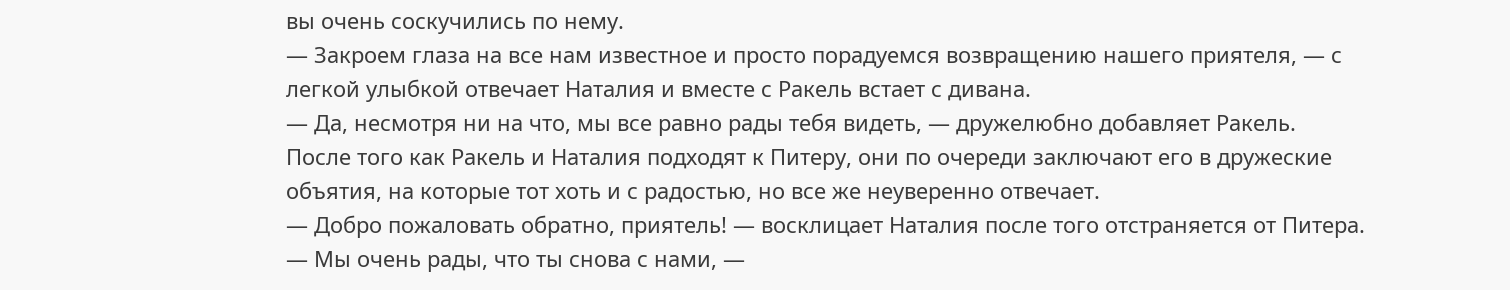вы очень соскучились по нему.
— Закроем глаза на все нам известное и просто порадуемся возвращению нашего приятеля, — с легкой улыбкой отвечает Наталия и вместе с Ракель встает с дивана.
— Да, несмотря ни на что, мы все равно рады тебя видеть, — дружелюбно добавляет Ракель.
После того как Ракель и Наталия подходят к Питеру, они по очереди заключают его в дружеские объятия, на которые тот хоть и с радостью, но все же неуверенно отвечает.
— Добро пожаловать обратно, приятель! — восклицает Наталия после того отстраняется от Питера.
— Мы очень рады, что ты снова с нами, —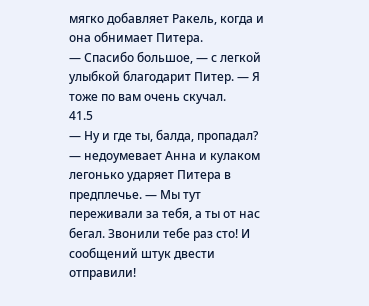мягко добавляет Ракель, когда и она обнимает Питера.
— Спасибо большое, — с легкой улыбкой благодарит Питер. — Я тоже по вам очень скучал.
41.5
— Ну и где ты, балда, пропадал? — недоумевает Анна и кулаком легонько ударяет Питера в предплечье. — Мы тут переживали за тебя, а ты от нас бегал. Звонили тебе раз сто! И сообщений штук двести отправили!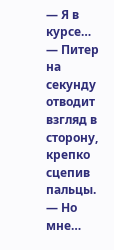— Я в курсе… — Питер на секунду отводит взгляд в сторону, крепко сцепив пальцы. — Но мне…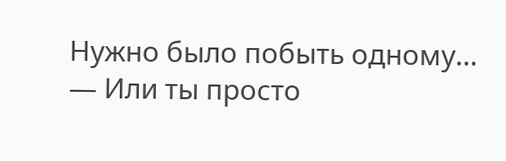Нужно было побыть одному…
— Или ты просто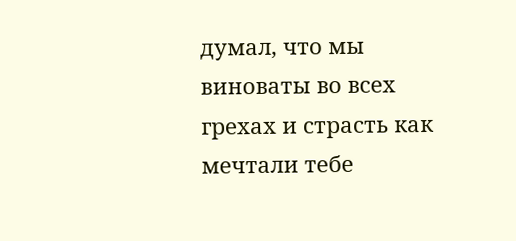думал, что мы виноваты во всех грехах и страсть как мечтали тебе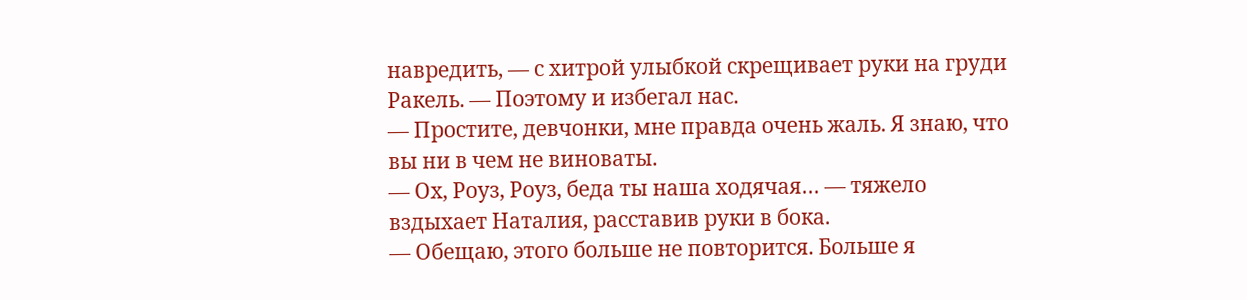навредить, — с хитрой улыбкой скрещивает руки на груди Ракель. — Поэтому и избегал нас.
— Простите, девчонки, мне правда очень жаль. Я знаю, что вы ни в чем не виноваты.
— Ох, Роуз, Роуз, беда ты наша ходячая… — тяжело вздыхает Наталия, расставив руки в бока.
— Обещаю, этого больше не повторится. Больше я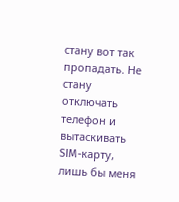стану вот так пропадать. Не стану отключать телефон и вытаскивать SIM-карту, лишь бы меня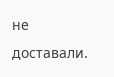не доставали.